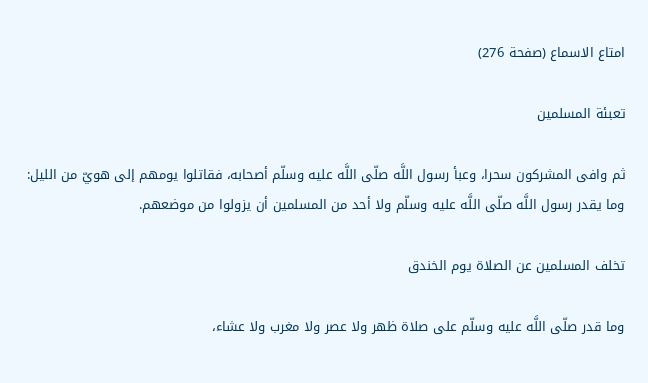امتاع الاسماع (صفحة 276)

تعبئة المسلمين

ثم وافى المشركون سحرا، وعبأ رسول اللَّه صلّى اللَّه عليه وسلّم أصحابه، فقاتلوا يومهم إلى هويّ من الليل: وما يقدر رسول اللَّه صلّى اللَّه عليه وسلّم ولا أحد من المسلمين أن يزولوا من موضعهم.

تخلف المسلمين عن الصلاة يوم الخندق

وما قدر صلّى اللَّه عليه وسلّم على صلاة ظهر ولا عصر ولا مغرب ولا عشاء،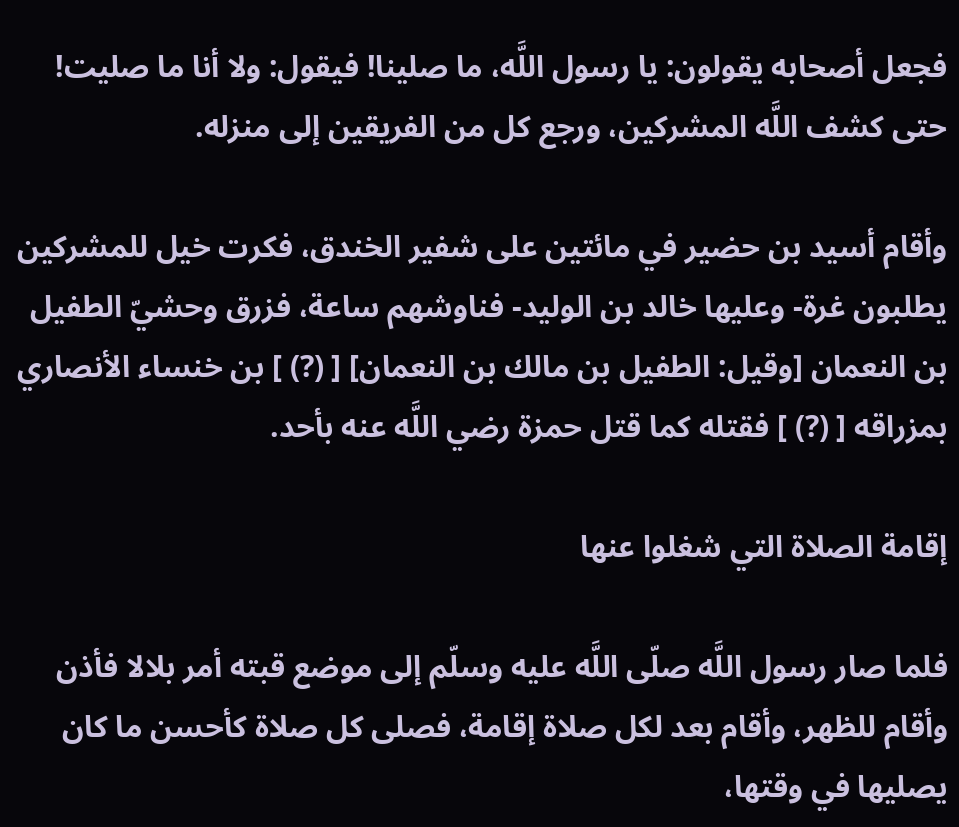فجعل أصحابه يقولون: يا رسول اللَّه، ما صلينا! فيقول: ولا أنا ما صليت! حتى كشف اللَّه المشركين، ورجع كل من الفريقين إلى منزله.

وأقام أسيد بن حضير في مائتين على شفير الخندق، فكرت خيل للمشركين يطلبون غرة- وعليها خالد بن الوليد- فناوشهم ساعة، فزرق وحشيّ الطفيل بن النعمان [وقيل: الطفيل بن مالك بن النعمان] [ (?) ] بن خنساء الأنصاري بمزراقه [ (?) ] فقتله كما قتل حمزة رضي اللَّه عنه بأحد.

إقامة الصلاة التي شغلوا عنها

فلما صار رسول اللَّه صلّى اللَّه عليه وسلّم إلى موضع قبته أمر بلالا فأذن وأقام للظهر، وأقام بعد لكل صلاة إقامة، فصلى كل صلاة كأحسن ما كان يصليها في وقتها،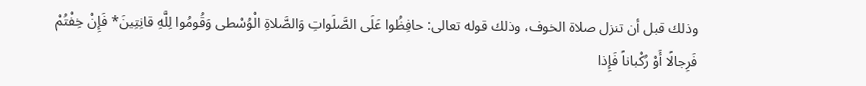وذلك قبل أن تنزل صلاة الخوف، وذلك قوله تعالى: حافِظُوا عَلَى الصَّلَواتِ وَالصَّلاةِ الْوُسْطى وَقُومُوا لِلَّهِ قانِتِينَ* فَإِنْ خِفْتُمْ فَرِجالًا أَوْ رُكْباناً فَإِذا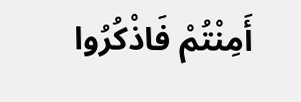أَمِنْتُمْ فَاذْكُرُوا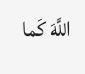اللَّهَ كَما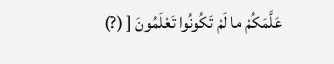عَلَّمَكُمْ ما لَمْ تَكُونُوا تَعْلَمُونَ [ (?)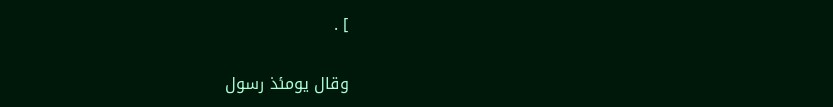] .

وقال يومئذ رسول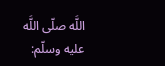اللَّه صلّى اللَّه عليه وسلّم: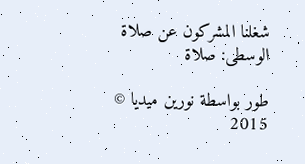شغلنا المشركون عن صلاة الوسطى: صلاة

طور بواسطة نورين ميديا © 2015